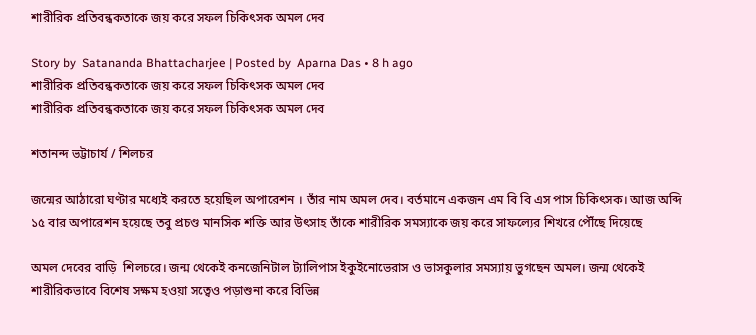শারীরিক প্রতিবন্ধকতাকে জয় করে সফল চিকিৎসক অমল দেব

Story by  Satananda Bhattacharjee | Posted by  Aparna Das • 8 h ago
শারীরিক প্রতিবন্ধকতাকে জয় করে সফল চিকিৎসক অমল দেব
শারীরিক প্রতিবন্ধকতাকে জয় করে সফল চিকিৎসক অমল দেব

শতানন্দ ভট্টাচার্য / শিলচর

জন্মের আঠারো ঘণ্টার মধ্যেই করতে হয়েছিল অপারেশন । তাঁর নাম অমল দেব। বর্তমানে একজন এম বি বি এস পাস চিকিৎসক। আজ অব্দি ১৫ বার অপারেশন হয়েছে তবু প্রচণ্ড মানসিক শক্তি আর উৎসাহ তাঁকে শারীরিক সমস্যাকে জয় করে সাফল্যের শিখরে পৌঁছে দিয়েছে

অমল দেবের বাড়ি  শিলচরে। জন্ম থেকেই কনজেনিটাল ট্যালিপাস ইকুইনোভেরাস ও ভাসকুলার সমস্যায় ভুগছেন অমল। জন্ম থেকেই শারীরিকভাবে বিশেষ সক্ষম হওয়া সত্বেও পড়াশুনা করে বিভিন্ন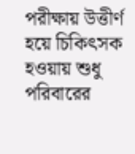পরীক্ষায় উত্তীর্ণ হয়ে চিকিৎসক হওয়ায় শুধু পরিবারের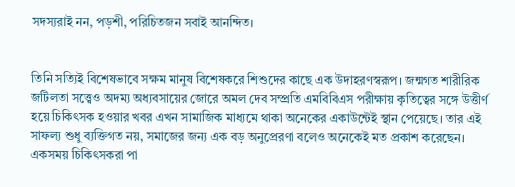সদস্যরাই নন, পড়শী, পরিচিতজন সবাই আনন্দিত।


তিনি সত্যিই বিশেষভাবে সক্ষম মানুষ বিশেষকরে শিশুদের কাছে এক উদাহরণস্বরূপ। জন্মগত শারীরিক জটিলতা সত্ত্বেও অদম্য অধ্যবসায়ের জোরে অমল দেব সম্প্রতি এমবিবিএস পরীক্ষায় কৃতিত্বের সঙ্গে উত্তীর্ণ হয়ে চিকিৎসক হওয়ার খবর এখন সামাজিক মাধ্যমে থাকা অনেকের একাউন্টেই স্থান পেয়েছে। তার এই সাফল্য শুধু ব্যক্তিগত নয়, সমাজের জন্য এক বড় অনুপ্রেরণা বলেও অনেকেই মত প্রকাশ করেছেন।  একসময় চিকিৎসকরা পা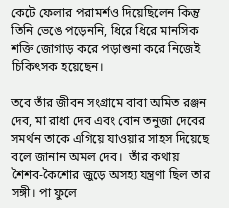কেটে ফেলার পরামর্শও দিয়েছিলেন কিন্তু তিনি ভেঙে পড়েননি, ধিরে ধিরে মানসিক শক্তি জোগাড় করে পড়াশুনা করে নিজেই চিকিৎসক হয়েছেন।

তবে তাঁর জীবন সংগ্রামে বাবা অমিত রঞ্জন দেব, মা রাধা দেব এবং বোন তনুজা দেবের সমর্থন তাকে এগিয়ে যাওয়ার সাহস দিয়েছে বলে জানান অমল দেব।  তাঁর কথায় শৈশব-কৈশোর জুড়ে অসহ্য যন্ত্রণা ছিল তার সঙ্গী। পা ফুলে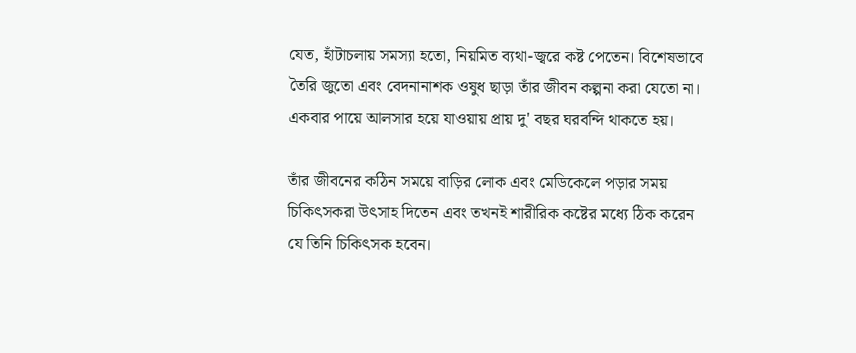যেত, হাঁটাচলায় সমস্যা হতো, নিয়মিত ব্যথা-জ্বরে কষ্ট পেতেন। বিশেষভাবে তৈরি জুতো এবং বেদনানাশক ওষুধ ছাড়া তাঁর জীবন কল্পনা করা যেতো না। একবার পায়ে আলসার হয়ে যাওয়ায় প্রায় দু' বছর ঘরবন্দি থাকতে হয়।

তাঁর জীবনের কঠিন সময়ে বাড়ির লোক এবং মেডিকেলে পড়ার সময় চিকিৎসকরা উৎসাহ দিতেন এবং তখনই শারীরিক কষ্টের মধ্যে ঠিক করেন যে তিনি চিকিৎসক হবেন।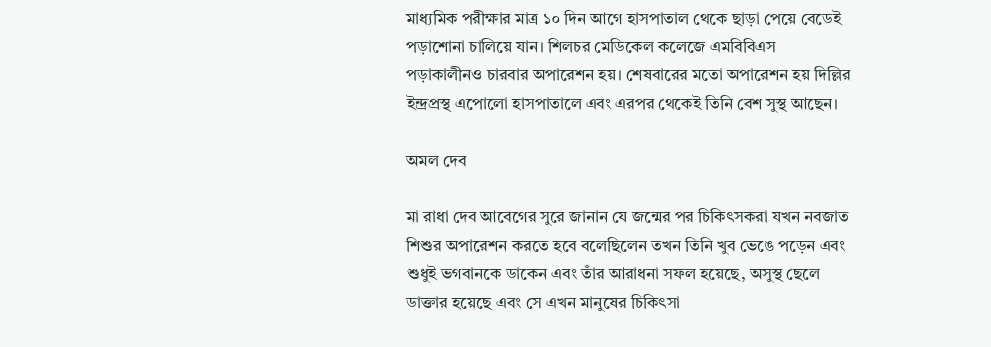মাধ্যমিক পরীক্ষার মাত্র ১০ দিন আগে হাসপাতাল থেকে ছাড়া পেয়ে বেডেই পড়াশোনা চালিয়ে যান। শিলচর মেডিকেল কলেজে এমবিবিএস পড়াকালীনও চারবার অপারেশন হয়। শেষবারের মতো অপারেশন হয় দিল্লির ইন্দ্রপ্রস্থ এপোলো হাসপাতালে এবং এরপর থেকেই তিনি বেশ সুস্থ আছেন।

অমল দেব

মা রাধা দেব আবেগের সুরে জানান যে জন্মের পর চিকিৎসকরা যখন নবজাত শিশুর অপারেশন করতে হবে বলেছিলেন তখন তিনি খুব ভেঙে পড়েন এবং শুধুই ভগবানকে ডাকেন এবং তাঁর আরাধনা সফল হয়েছে, অসুস্থ ছেলে ডাক্তার হয়েছে এবং সে এখন মানুষের চিকিৎসা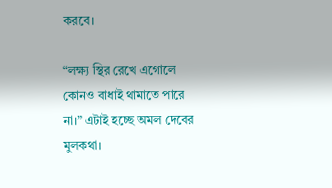করবে।

“লক্ষ্য স্থির রেখে এগোলে কোনও বাধাই থামাতে পারে না।” এটাই হচ্ছে অমল দেবের মুলকথা।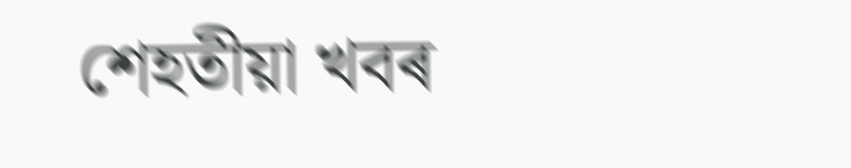শেহতীয়া খবৰ